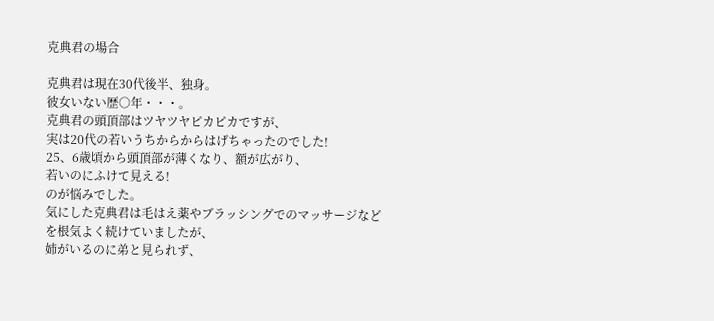克典君の場合

克典君は現在30代後半、独身。
彼女いない歴○年・・・。
克典君の頭頂部はツヤツヤピカピカですが、
実は20代の若いうちからからはげちゃったのでした!
25、6歳頃から頭頂部が薄くなり、額が広がり、
若いのにふけて見える!
のが悩みでした。
気にした克典君は毛はえ薬やブラッシングでのマッサージなどを根気よく続けていましたが、
姉がいるのに弟と見られず、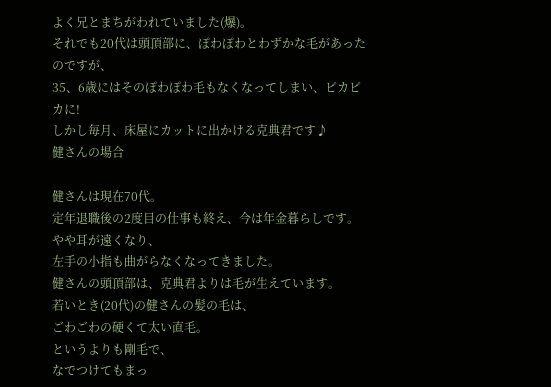よく兄とまちがわれていました(爆)。
それでも20代は頭頂部に、ぽわぽわとわずかな毛があったのですが、
35、6歳にはそのぽわぽわ毛もなくなってしまい、ピカピカに!
しかし毎月、床屋にカットに出かける克典君です♪
健さんの場合

健さんは現在70代。
定年退職後の2度目の仕事も終え、今は年金暮らしです。
やや耳が遠くなり、
左手の小指も曲がらなくなってきました。
健さんの頭頂部は、克典君よりは毛が生えています。
若いとき(20代)の健さんの髪の毛は、
ごわごわの硬くて太い直毛。
というよりも剛毛で、
なでつけてもまっ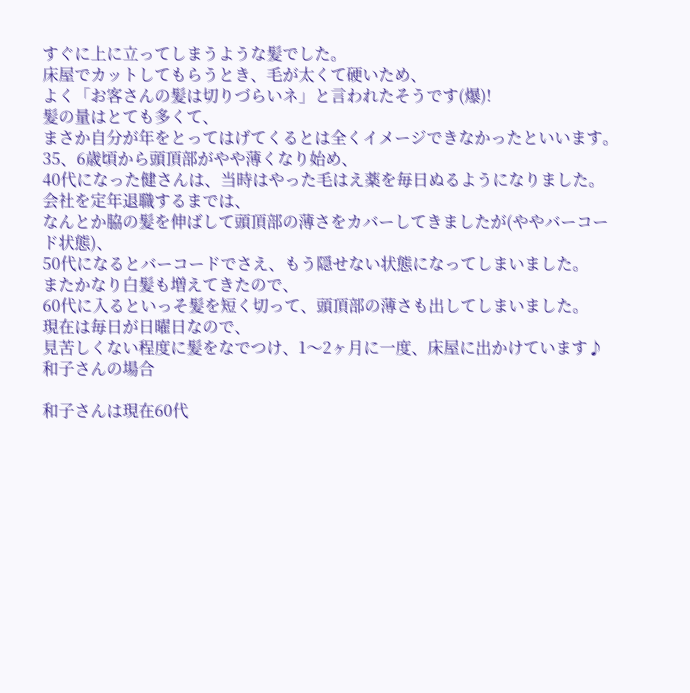すぐに上に立ってしまうような髪でした。
床屋でカットしてもらうとき、毛が太くて硬いため、
よく「お客さんの髪は切りづらいネ」と言われたそうです(爆)!
髪の量はとても多くて、
まさか自分が年をとってはげてくるとは全くイメージできなかったといいます。
35、6歳頃から頭頂部がやや薄くなり始め、
40代になった健さんは、当時はやった毛はえ薬を毎日ぬるようになりました。
会社を定年退職するまでは、
なんとか脇の髪を伸ばして頭頂部の薄さをカバーしてきましたが(ややバーコード状態)、
50代になるとバーコードでさえ、もう隠せない状態になってしまいました。
またかなり白髪も増えてきたので、
60代に入るといっそ髪を短く切って、頭頂部の薄さも出してしまいました。
現在は毎日が日曜日なので、
見苦しくない程度に髪をなでつけ、1〜2ヶ月に一度、床屋に出かけています♪
和子さんの場合

和子さんは現在60代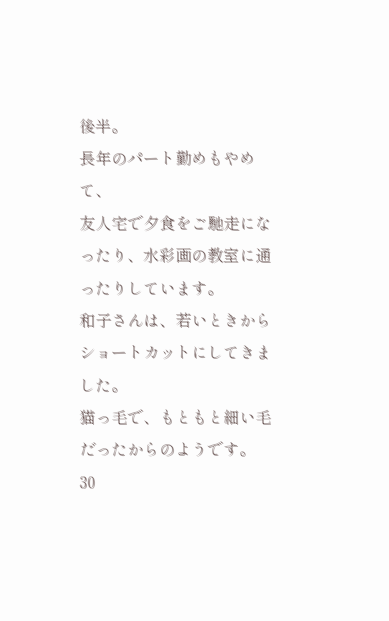後半。
長年のパート勤めもやめて、
友人宅で夕食をご馳走になったり、水彩画の教室に通ったりしています。
和子さんは、若いときからショートカットにしてきました。
猫っ毛で、もともと細い毛だったからのようです。
30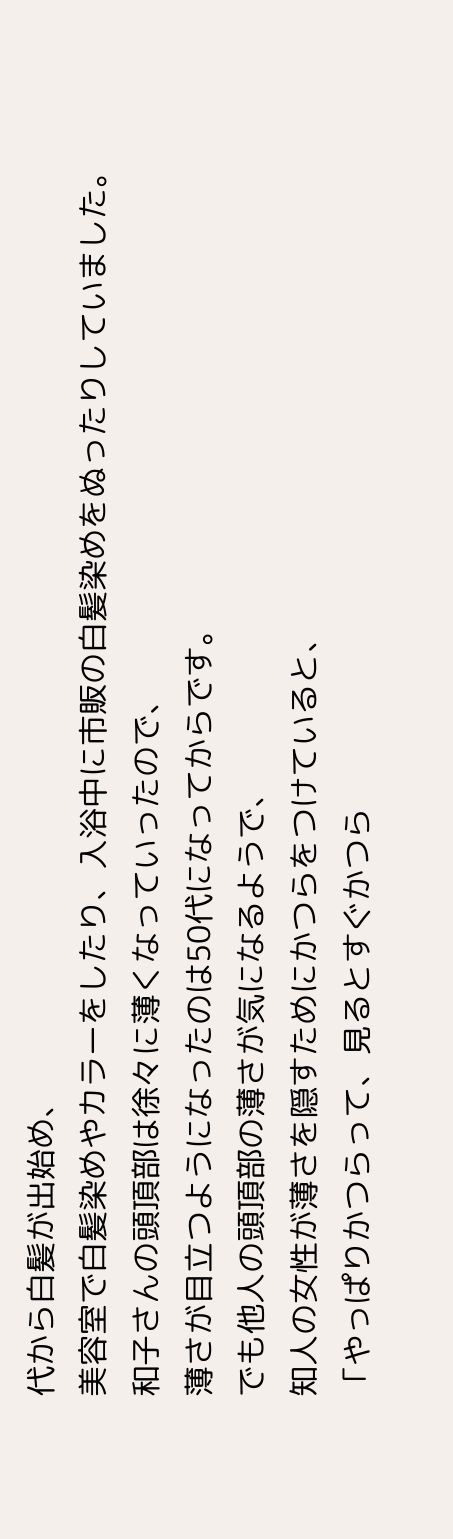代から白髪が出始め、
美容室で白髪染めやカラーをしたり、入浴中に市販の白髪染めをぬったりしていました。
和子さんの頭頂部は徐々に薄くなっていったので、
薄さが目立つようになったのは50代になってからです。
でも他人の頭頂部の薄さが気になるようで、
知人の女性が薄さを隠すためにかつらをつけていると、
「やっぱりかつらって、見るとすぐかつら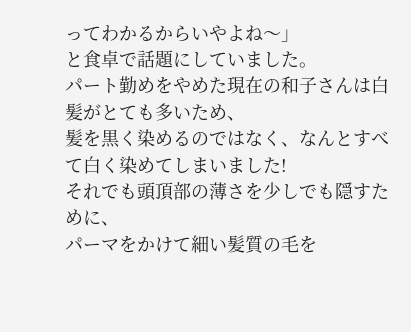ってわかるからいやよね〜」
と食卓で話題にしていました。
パート勤めをやめた現在の和子さんは白髪がとても多いため、
髪を黒く染めるのではなく、なんとすべて白く染めてしまいました!
それでも頭頂部の薄さを少しでも隠すために、
パーマをかけて細い髪質の毛を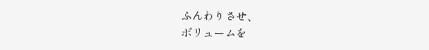ふんわりさせ、
ボリュームを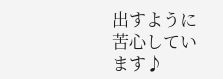出すように苦心しています♪